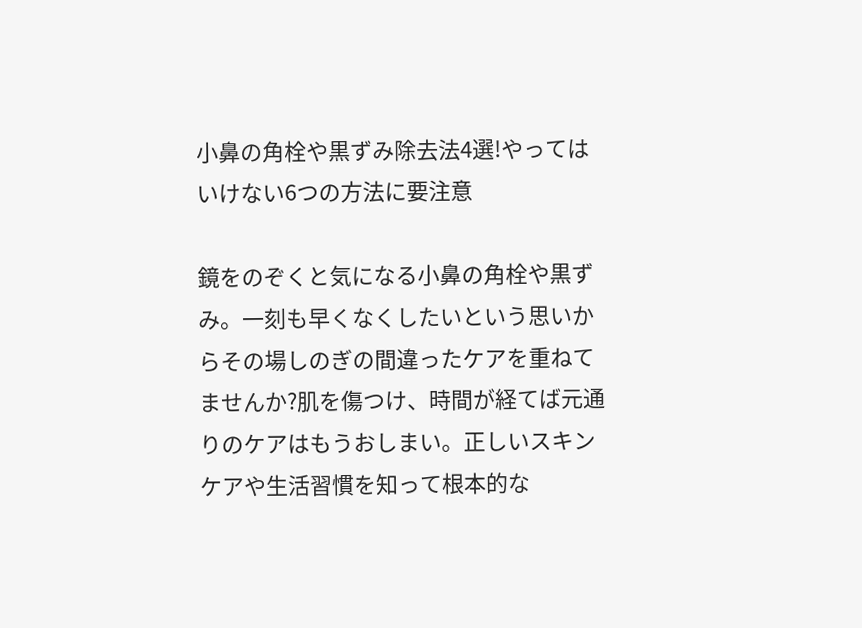小鼻の角栓や黒ずみ除去法4選!やってはいけない6つの方法に要注意

鏡をのぞくと気になる小鼻の角栓や黒ずみ。一刻も早くなくしたいという思いからその場しのぎの間違ったケアを重ねてませんか?肌を傷つけ、時間が経てば元通りのケアはもうおしまい。正しいスキンケアや生活習慣を知って根本的な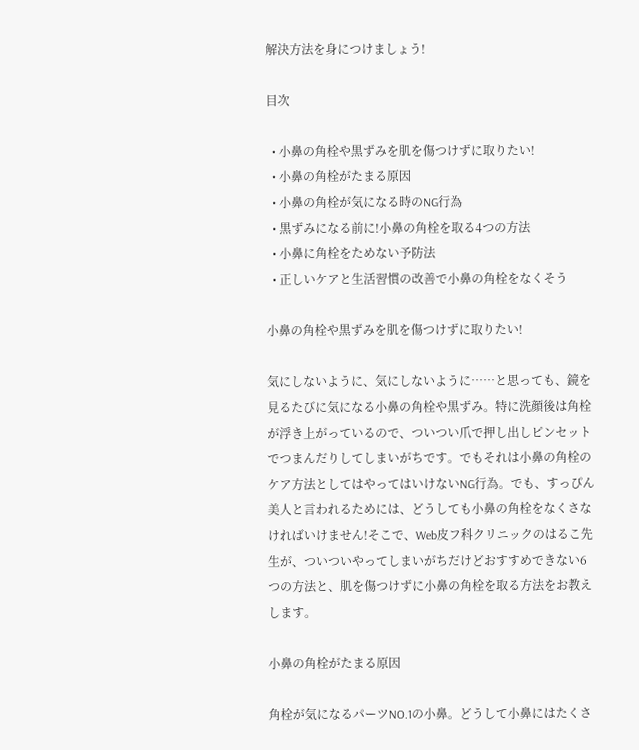解決方法を身につけましょう!

目次

  • 小鼻の角栓や黒ずみを肌を傷つけずに取りたい!
  • 小鼻の角栓がたまる原因
  • 小鼻の角栓が気になる時のNG行為
  • 黒ずみになる前に!小鼻の角栓を取る4つの方法
  • 小鼻に角栓をためない予防法
  • 正しいケアと生活習慣の改善で小鼻の角栓をなくそう

小鼻の角栓や黒ずみを肌を傷つけずに取りたい!

気にしないように、気にしないように……と思っても、鏡を見るたびに気になる小鼻の角栓や黒ずみ。特に洗顔後は角栓が浮き上がっているので、ついつい爪で押し出しピンセットでつまんだりしてしまいがちです。でもそれは小鼻の角栓のケア方法としてはやってはいけないNG行為。でも、すっぴん美人と言われるためには、どうしても小鼻の角栓をなくさなければいけません!そこで、Web皮フ科クリニックのはるこ先生が、ついついやってしまいがちだけどおすすめできない6つの方法と、肌を傷つけずに小鼻の角栓を取る方法をお教えします。

小鼻の角栓がたまる原因

角栓が気になるパーツNO.1の小鼻。どうして小鼻にはたくさ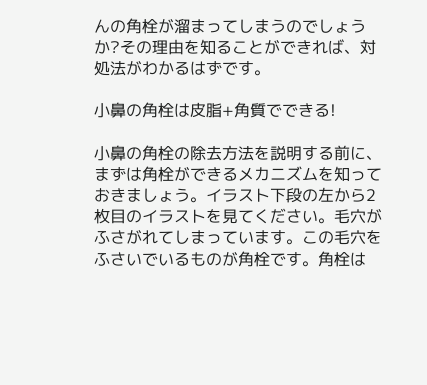んの角栓が溜まってしまうのでしょうか?その理由を知ることができれば、対処法がわかるはずです。

小鼻の角栓は皮脂+角質でできる!

小鼻の角栓の除去方法を説明する前に、まずは角栓ができるメカニズムを知っておきましょう。イラスト下段の左から2枚目のイラストを見てください。毛穴がふさがれてしまっています。この毛穴をふさいでいるものが角栓です。角栓は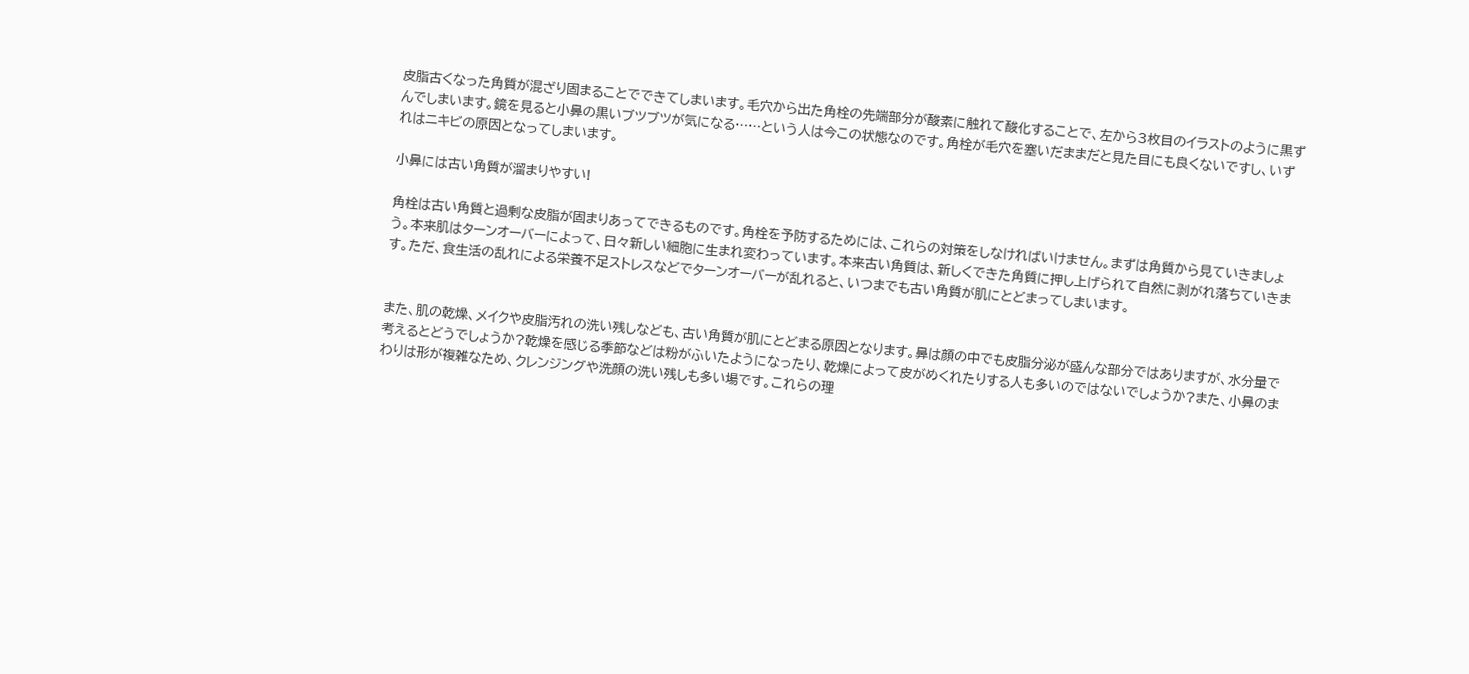皮脂古くなった角質が混ざり固まることでできてしまいます。毛穴から出た角栓の先端部分が酸素に触れて酸化することで、左から3枚目のイラストのように黒ずんでしまいます。鏡を見ると小鼻の黒いブツブツが気になる……という人は今この状態なのです。角栓が毛穴を塞いだままだと見た目にも良くないですし、いずれはニキビの原因となってしまいます。

小鼻には古い角質が溜まりやすい!

角栓は古い角質と過剰な皮脂が固まりあってできるものです。角栓を予防するためには、これらの対策をしなければいけません。まずは角質から見ていきましょう。本来肌はターンオーバーによって、日々新しい細胞に生まれ変わっています。本来古い角質は、新しくできた角質に押し上げられて自然に剥がれ落ちていきます。ただ、食生活の乱れによる栄養不足ストレスなどでターンオーバーが乱れると、いつまでも古い角質が肌にとどまってしまいます。


また、肌の乾燥、メイクや皮脂汚れの洗い残しなども、古い角質が肌にとどまる原因となります。鼻は顔の中でも皮脂分泌が盛んな部分ではありますが、水分量で考えるとどうでしょうか?乾燥を感じる季節などは粉がふいたようになったり、乾燥によって皮がめくれたりする人も多いのではないでしょうか?また、小鼻のまわりは形が複雑なため、クレンジングや洗顔の洗い残しも多い場です。これらの理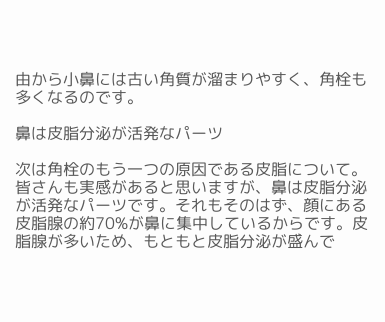由から小鼻には古い角質が溜まりやすく、角栓も多くなるのです。

鼻は皮脂分泌が活発なパーツ

次は角栓のもう一つの原因である皮脂について。皆さんも実感があると思いますが、鼻は皮脂分泌が活発なパーツです。それもそのはず、顔にある皮脂腺の約70%が鼻に集中しているからです。皮脂腺が多いため、もともと皮脂分泌が盛んで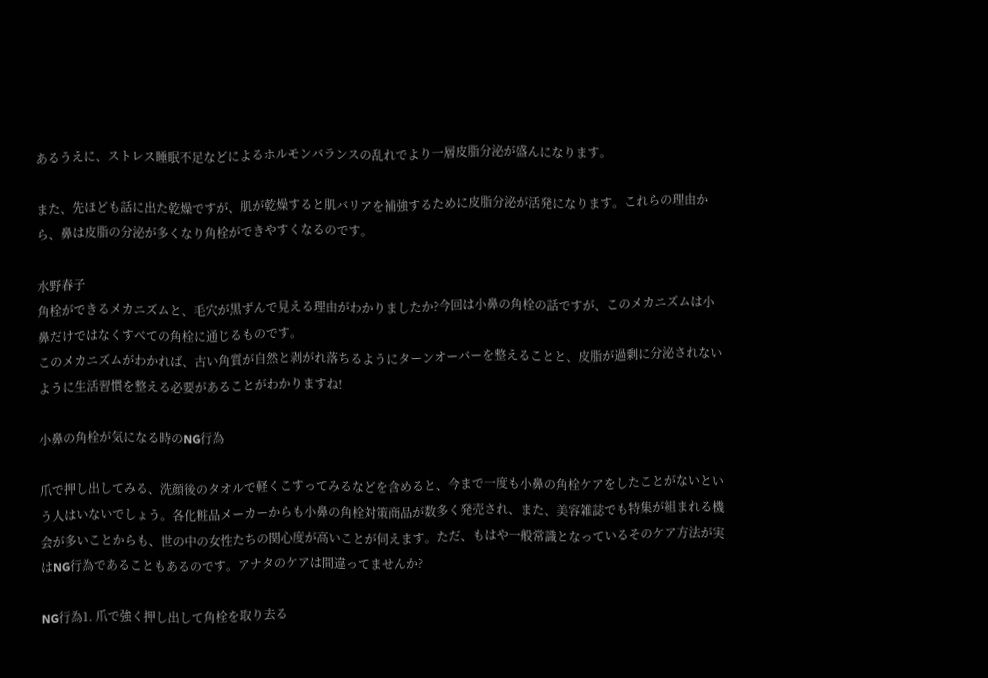あるうえに、ストレス睡眠不足などによるホルモンバランスの乱れでより一層皮脂分泌が盛んになります。

また、先ほども話に出た乾燥ですが、肌が乾燥すると肌バリアを補強するために皮脂分泌が活発になります。これらの理由から、鼻は皮脂の分泌が多くなり角栓ができやすくなるのです。

水野春子
角栓ができるメカニズムと、毛穴が黒ずんで見える理由がわかりましたか?今回は小鼻の角栓の話ですが、このメカニズムは小鼻だけではなくすべての角栓に通じるものです。
このメカニズムがわかれば、古い角質が自然と剥がれ落ちるようにターンオーバーを整えることと、皮脂が過剰に分泌されないように生活習慣を整える必要があることがわかりますね!

小鼻の角栓が気になる時のNG行為

爪で押し出してみる、洗顔後のタオルで軽くこすってみるなどを含めると、今まで一度も小鼻の角栓ケアをしたことがないという人はいないでしょう。各化粧品メーカーからも小鼻の角栓対策商品が数多く発売され、また、美容雑誌でも特集が組まれる機会が多いことからも、世の中の女性たちの関心度が高いことが伺えます。ただ、もはや一般常識となっているそのケア方法が実はNG行為であることもあるのです。アナタのケアは間違ってませんか?

NG行為1. 爪で強く押し出して角栓を取り去る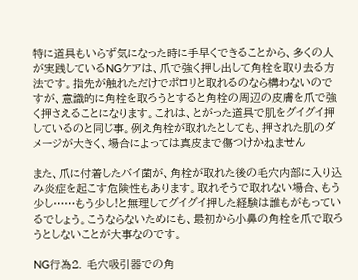特に道具もいらず気になった時に手早くできることから、多くの人が実践しているNGケアは、爪で強く押し出して角栓を取り去る方法です。指先が触れただけでポロリと取れるのなら構わないのですが、意識的に角栓を取ろうとすると角栓の周辺の皮膚を爪で強く押さえることになります。これは、とがった道具で肌をグイグイ押しているのと同じ事。例え角栓が取れたとしても、押された肌のダメージが大きく、場合によっては真皮まで傷つけかねません

また、爪に付着したバイ菌が、角栓が取れた後の毛穴内部に入り込み炎症を起こす危険性もあります。取れそうで取れない場合、もう少し……もう少し!と無理してグイグイ押した経験は誰もがもっているでしょう。こうならないためにも、最初から小鼻の角栓を爪で取ろうとしないことが大事なのです。

NG行為2. 毛穴吸引器での角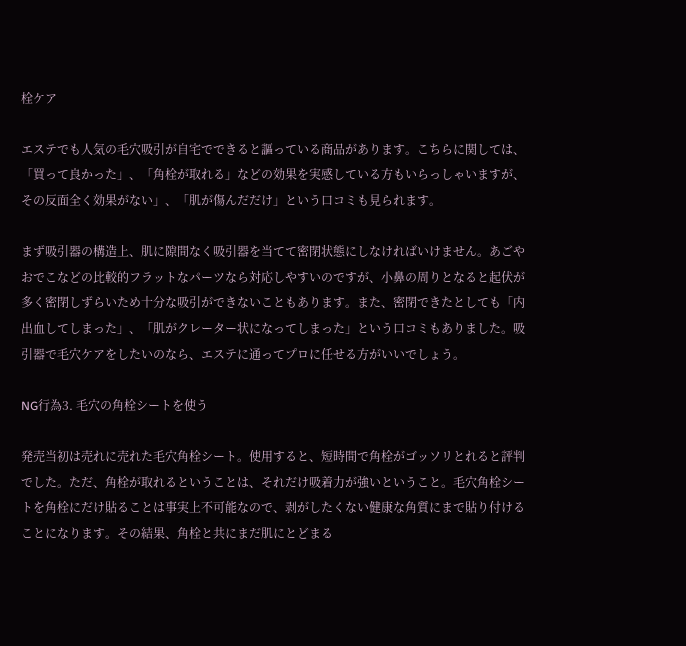栓ケア

エステでも人気の毛穴吸引が自宅でできると謳っている商品があります。こちらに関しては、「買って良かった」、「角栓が取れる」などの効果を実感している方もいらっしゃいますが、その反面全く効果がない」、「肌が傷んだだけ」という口コミも見られます。

まず吸引器の構造上、肌に隙間なく吸引器を当てて密閉状態にしなければいけません。あごやおでこなどの比較的フラットなパーツなら対応しやすいのですが、小鼻の周りとなると起伏が多く密閉しずらいため十分な吸引ができないこともあります。また、密閉できたとしても「内出血してしまった」、「肌がクレーター状になってしまった」という口コミもありました。吸引器で毛穴ケアをしたいのなら、エステに通ってプロに任せる方がいいでしょう。

NG行為3. 毛穴の角栓シートを使う

発売当初は売れに売れた毛穴角栓シート。使用すると、短時間で角栓がゴッソリとれると評判でした。ただ、角栓が取れるということは、それだけ吸着力が強いということ。毛穴角栓シートを角栓にだけ貼ることは事実上不可能なので、剥がしたくない健康な角質にまで貼り付けることになります。その結果、角栓と共にまだ肌にとどまる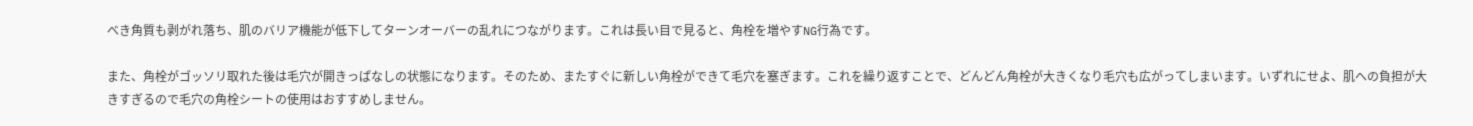べき角質も剥がれ落ち、肌のバリア機能が低下してターンオーバーの乱れにつながります。これは長い目で見ると、角栓を増やすNG行為です。

また、角栓がゴッソリ取れた後は毛穴が開きっぱなしの状態になります。そのため、またすぐに新しい角栓ができて毛穴を塞ぎます。これを繰り返すことで、どんどん角栓が大きくなり毛穴も広がってしまいます。いずれにせよ、肌への負担が大きすぎるので毛穴の角栓シートの使用はおすすめしません。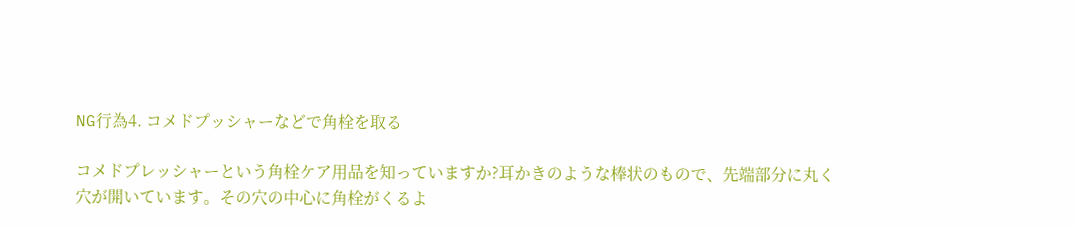NG行為4. コメドプッシャーなどで角栓を取る

コメドプレッシャーという角栓ケア用品を知っていますか?耳かきのような棒状のもので、先端部分に丸く穴が開いています。その穴の中心に角栓がくるよ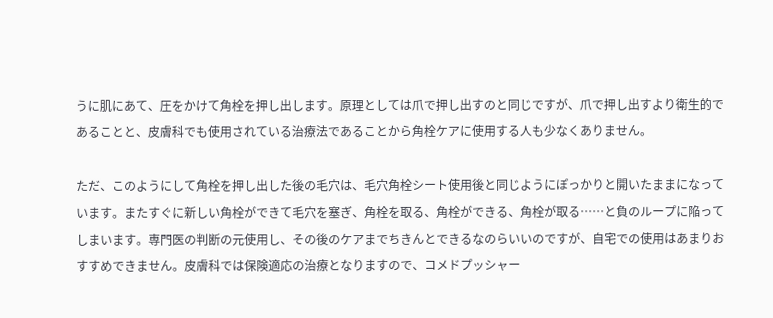うに肌にあて、圧をかけて角栓を押し出します。原理としては爪で押し出すのと同じですが、爪で押し出すより衛生的であることと、皮膚科でも使用されている治療法であることから角栓ケアに使用する人も少なくありません。

ただ、このようにして角栓を押し出した後の毛穴は、毛穴角栓シート使用後と同じようにぽっかりと開いたままになっています。またすぐに新しい角栓ができて毛穴を塞ぎ、角栓を取る、角栓ができる、角栓が取る……と負のループに陥ってしまいます。専門医の判断の元使用し、その後のケアまでちきんとできるなのらいいのですが、自宅での使用はあまりおすすめできません。皮膚科では保険適応の治療となりますので、コメドプッシャー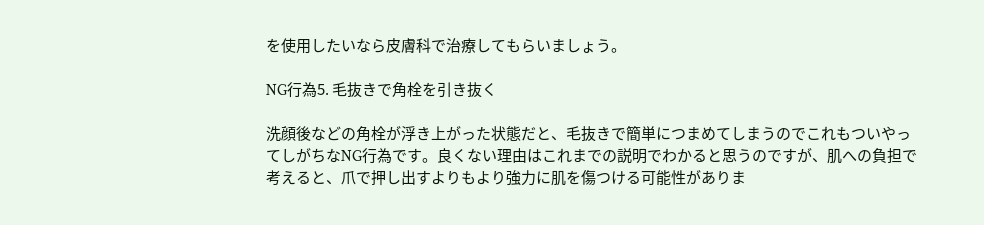を使用したいなら皮膚科で治療してもらいましょう。

NG行為5. 毛抜きで角栓を引き抜く

洗顔後などの角栓が浮き上がった状態だと、毛抜きで簡単につまめてしまうのでこれもついやってしがちなNG行為です。良くない理由はこれまでの説明でわかると思うのですが、肌への負担で考えると、爪で押し出すよりもより強力に肌を傷つける可能性がありま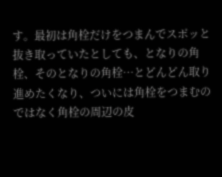す。最初は角栓だけをつまんでスポッと抜き取っていたとしても、となりの角栓、そのとなりの角栓…とどんどん取り進めたくなり、ついには角栓をつまむのではなく角栓の周辺の皮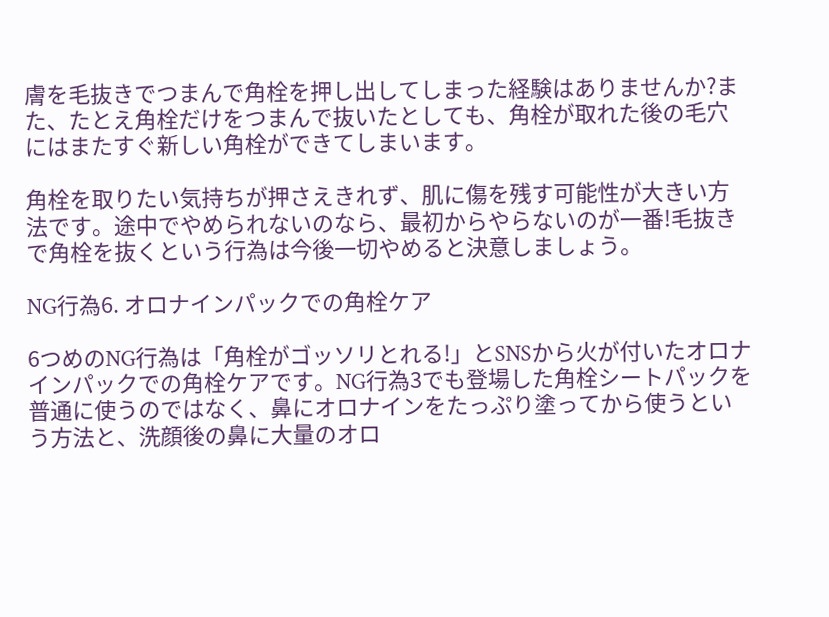膚を毛抜きでつまんで角栓を押し出してしまった経験はありませんか?また、たとえ角栓だけをつまんで抜いたとしても、角栓が取れた後の毛穴にはまたすぐ新しい角栓ができてしまいます。

角栓を取りたい気持ちが押さえきれず、肌に傷を残す可能性が大きい方法です。途中でやめられないのなら、最初からやらないのが一番!毛抜きで角栓を抜くという行為は今後一切やめると決意しましょう。

NG行為6. オロナインパックでの角栓ケア

6つめのNG行為は「角栓がゴッソリとれる!」とSNSから火が付いたオロナインパックでの角栓ケアです。NG行為3でも登場した角栓シートパックを普通に使うのではなく、鼻にオロナインをたっぷり塗ってから使うという方法と、洗顔後の鼻に大量のオロ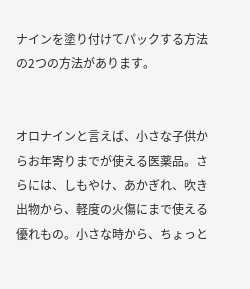ナインを塗り付けてパックする方法の2つの方法があります。


オロナインと言えば、小さな子供からお年寄りまでが使える医薬品。さらには、しもやけ、あかぎれ、吹き出物から、軽度の火傷にまで使える優れもの。小さな時から、ちょっと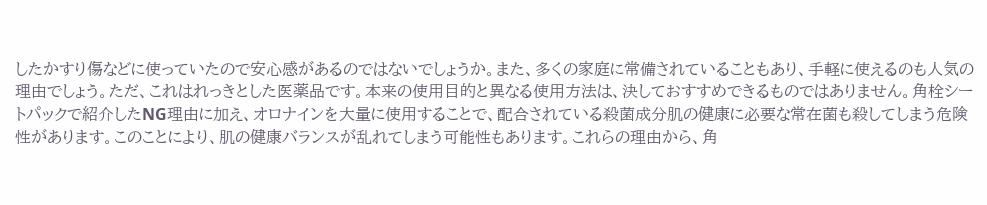したかすり傷などに使っていたので安心感があるのではないでしょうか。また、多くの家庭に常備されていることもあり、手軽に使えるのも人気の理由でしょう。ただ、これはれっきとした医薬品です。本来の使用目的と異なる使用方法は、決しておすすめできるものではありません。角栓シートパックで紹介したNG理由に加え、オロナインを大量に使用することで、配合されている殺菌成分肌の健康に必要な常在菌も殺してしまう危険性があります。このことにより、肌の健康バランスが乱れてしまう可能性もあります。これらの理由から、角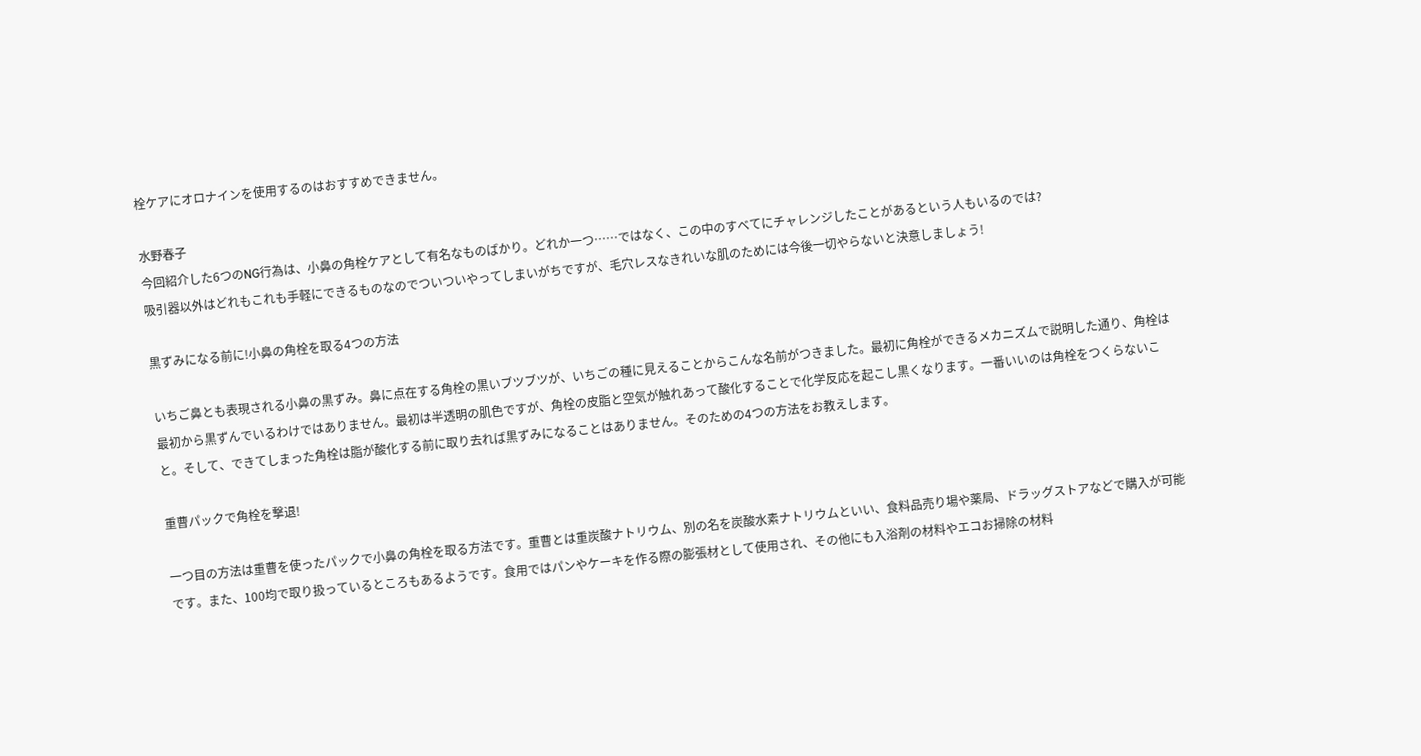栓ケアにオロナインを使用するのはおすすめできません。

水野春子
今回紹介した6つのNG行為は、小鼻の角栓ケアとして有名なものばかり。どれか一つ……ではなく、この中のすべてにチャレンジしたことがあるという人もいるのでは?
吸引器以外はどれもこれも手軽にできるものなのでついついやってしまいがちですが、毛穴レスなきれいな肌のためには今後一切やらないと決意しましょう!

黒ずみになる前に!小鼻の角栓を取る4つの方法

いちご鼻とも表現される小鼻の黒ずみ。鼻に点在する角栓の黒いブツブツが、いちごの種に見えることからこんな名前がつきました。最初に角栓ができるメカニズムで説明した通り、角栓は最初から黒ずんでいるわけではありません。最初は半透明の肌色ですが、角栓の皮脂と空気が触れあって酸化することで化学反応を起こし黒くなります。一番いいのは角栓をつくらないこと。そして、できてしまった角栓は脂が酸化する前に取り去れば黒ずみになることはありません。そのための4つの方法をお教えします。

重曹パックで角栓を撃退!

一つ目の方法は重曹を使ったパックで小鼻の角栓を取る方法です。重曹とは重炭酸ナトリウム、別の名を炭酸水素ナトリウムといい、食料品売り場や薬局、ドラッグストアなどで購入が可能です。また、100均で取り扱っているところもあるようです。食用ではパンやケーキを作る際の膨張材として使用され、その他にも入浴剤の材料やエコお掃除の材料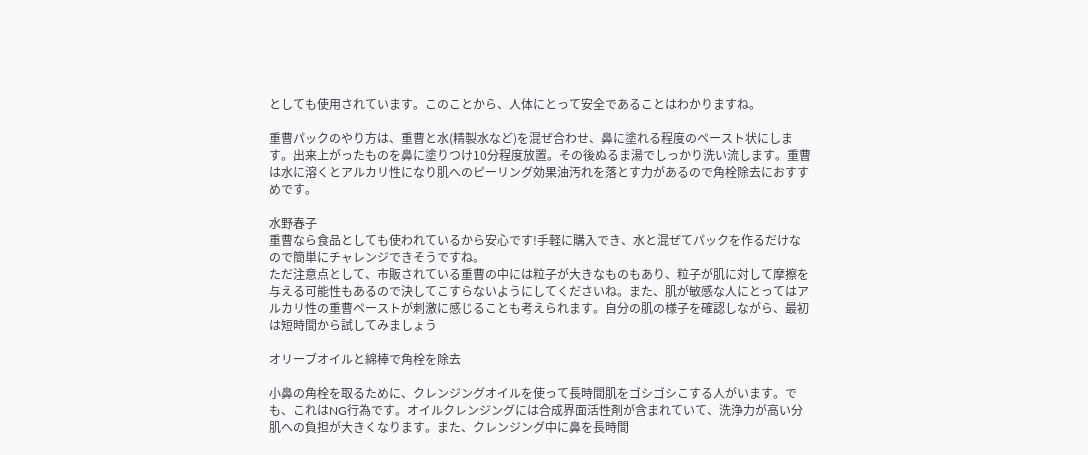としても使用されています。このことから、人体にとって安全であることはわかりますね。

重曹パックのやり方は、重曹と水(精製水など)を混ぜ合わせ、鼻に塗れる程度のペースト状にします。出来上がったものを鼻に塗りつけ10分程度放置。その後ぬるま湯でしっかり洗い流します。重曹は水に溶くとアルカリ性になり肌へのピーリング効果油汚れを落とす力があるので角栓除去におすすめです。

水野春子
重曹なら食品としても使われているから安心です!手軽に購入でき、水と混ぜてパックを作るだけなので簡単にチャレンジできそうですね。
ただ注意点として、市販されている重曹の中には粒子が大きなものもあり、粒子が肌に対して摩擦を与える可能性もあるので決してこすらないようにしてくださいね。また、肌が敏感な人にとってはアルカリ性の重曹ペーストが刺激に感じることも考えられます。自分の肌の様子を確認しながら、最初は短時間から試してみましょう

オリーブオイルと綿棒で角栓を除去

小鼻の角栓を取るために、クレンジングオイルを使って長時間肌をゴシゴシこする人がいます。でも、これはNG行為です。オイルクレンジングには合成界面活性剤が含まれていて、洗浄力が高い分肌への負担が大きくなります。また、クレンジング中に鼻を長時間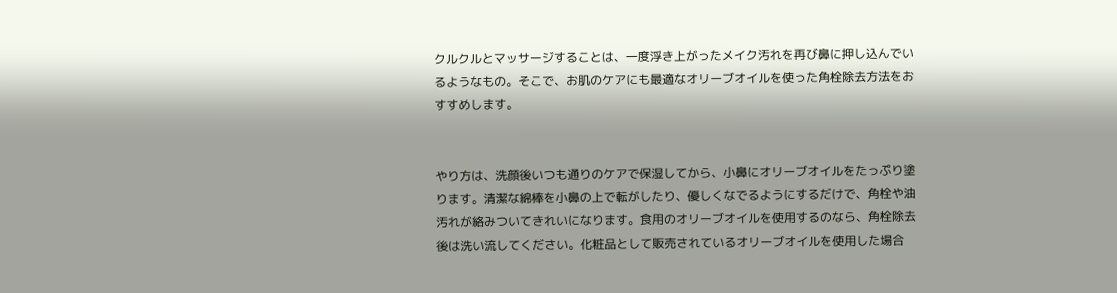クルクルとマッサージすることは、一度浮き上がったメイク汚れを再び鼻に押し込んでいるようなもの。そこで、お肌のケアにも最適なオリーブオイルを使った角栓除去方法をおすすめします。


やり方は、洗顔後いつも通りのケアで保湿してから、小鼻にオリーブオイルをたっぷり塗ります。清潔な綿棒を小鼻の上で転がしたり、優しくなでるようにするだけで、角栓や油汚れが絡みついてきれいになります。食用のオリーブオイルを使用するのなら、角栓除去後は洗い流してください。化粧品として販売されているオリーブオイルを使用した場合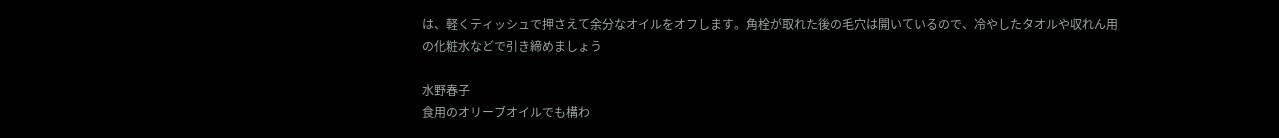は、軽くティッシュで押さえて余分なオイルをオフします。角栓が取れた後の毛穴は開いているので、冷やしたタオルや収れん用の化粧水などで引き締めましょう

水野春子
食用のオリーブオイルでも構わ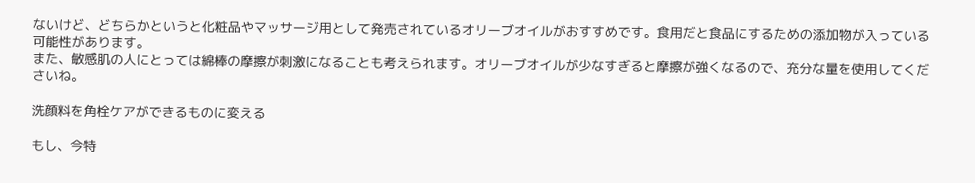ないけど、どちらかというと化粧品やマッサージ用として発売されているオリーブオイルがおすすめです。食用だと食品にするための添加物が入っている可能性があります。
また、敏感肌の人にとっては綿棒の摩擦が刺激になることも考えられます。オリーブオイルが少なすぎると摩擦が強くなるので、充分な量を使用してくださいね。

洗顔料を角栓ケアができるものに変える

もし、今特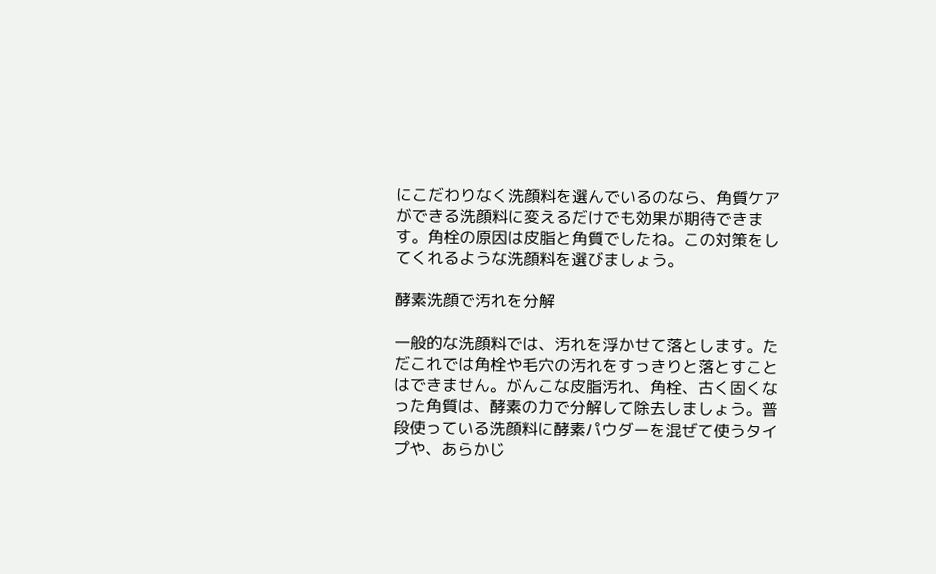にこだわりなく洗顔料を選んでいるのなら、角質ケアができる洗顔料に変えるだけでも効果が期待できます。角栓の原因は皮脂と角質でしたね。この対策をしてくれるような洗顔料を選びましょう。

酵素洗顔で汚れを分解

一般的な洗顔料では、汚れを浮かせて落とします。ただこれでは角栓や毛穴の汚れをすっきりと落とすことはできません。がんこな皮脂汚れ、角栓、古く固くなった角質は、酵素の力で分解して除去しましょう。普段使っている洗顔料に酵素パウダーを混ぜて使うタイプや、あらかじ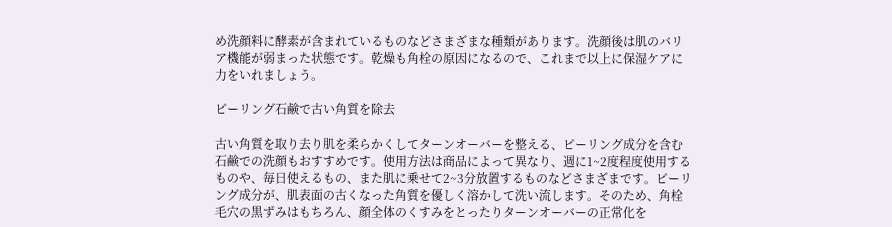め洗顔料に酵素が含まれているものなどさまざまな種類があります。洗顔後は肌のバリア機能が弱まった状態です。乾燥も角栓の原因になるので、これまで以上に保湿ケアに力をいれましょう。

ピーリング石鹸で古い角質を除去

古い角質を取り去り肌を柔らかくしてターンオーバーを整える、ピーリング成分を含む石鹸での洗顔もおすすめです。使用方法は商品によって異なり、週に1~2度程度使用するものや、毎日使えるもの、また肌に乗せて2~3分放置するものなどさまざまです。ピーリング成分が、肌表面の古くなった角質を優しく溶かして洗い流します。そのため、角栓毛穴の黒ずみはもちろん、顔全体のくすみをとったりターンオーバーの正常化を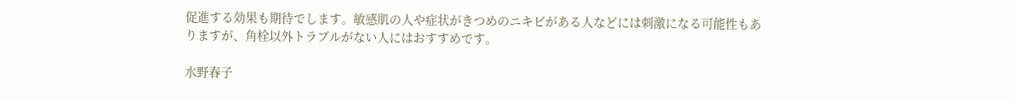促進する効果も期待でします。敏感肌の人や症状がきつめのニキビがある人などには刺激になる可能性もありますが、角栓以外トラブルがない人にはおすすめです。

水野春子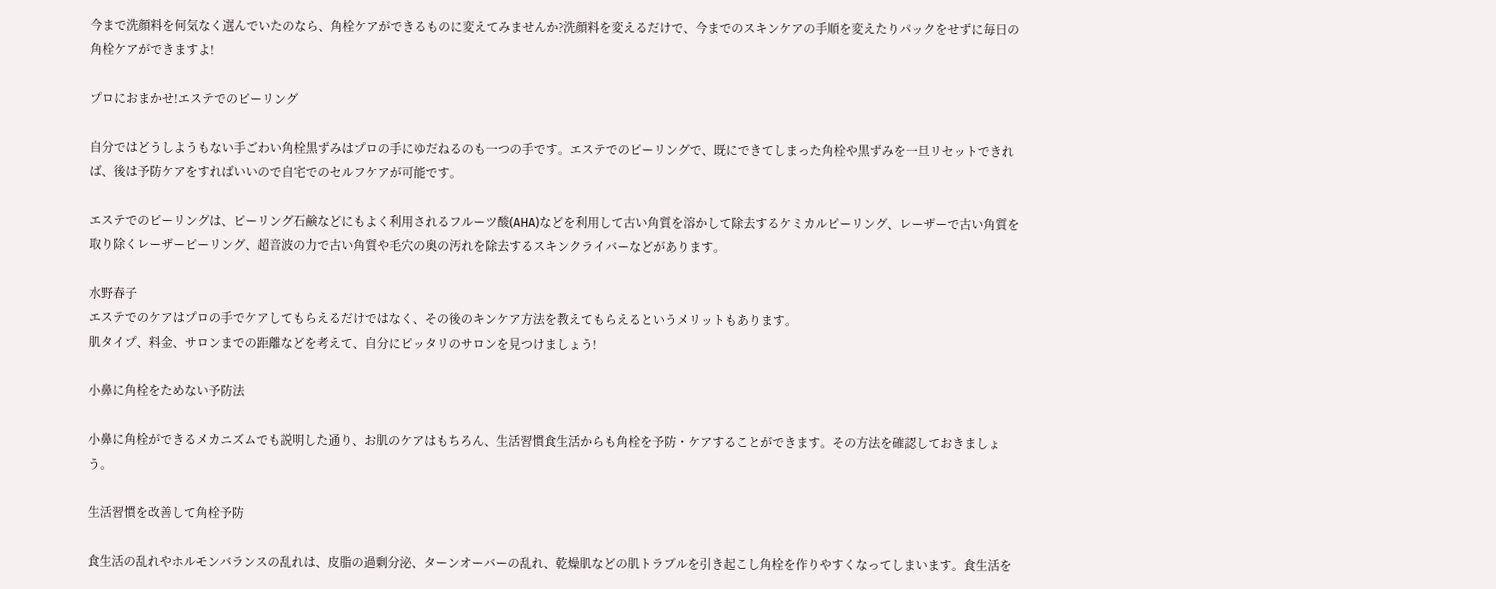今まで洗顔料を何気なく選んでいたのなら、角栓ケアができるものに変えてみませんか?洗顔料を変えるだけで、今までのスキンケアの手順を変えたりパックをせずに毎日の角栓ケアができますよ!

プロにおまかせ!エステでのピーリング

自分ではどうしようもない手ごわい角栓黒ずみはプロの手にゆだねるのも一つの手です。エステでのピーリングで、既にできてしまった角栓や黒ずみを一旦リセットできれば、後は予防ケアをすればいいので自宅でのセルフケアが可能です。

エステでのピーリングは、ピーリング石鹸などにもよく利用されるフルーツ酸(AHA)などを利用して古い角質を溶かして除去するケミカルピーリング、レーザーで古い角質を取り除くレーザーピーリング、超音波の力で古い角質や毛穴の奥の汚れを除去するスキンクライバーなどがあります。

水野春子
エステでのケアはプロの手でケアしてもらえるだけではなく、その後のキンケア方法を教えてもらえるというメリットもあります。
肌タイプ、料金、サロンまでの距離などを考えて、自分にピッタリのサロンを見つけましょう!

小鼻に角栓をためない予防法

小鼻に角栓ができるメカニズムでも説明した通り、お肌のケアはもちろん、生活習慣食生活からも角栓を予防・ケアすることができます。その方法を確認しておきましょう。

生活習慣を改善して角栓予防

食生活の乱れやホルモンバランスの乱れは、皮脂の過剰分泌、ターンオーバーの乱れ、乾燥肌などの肌トラブルを引き起こし角栓を作りやすくなってしまいます。食生活を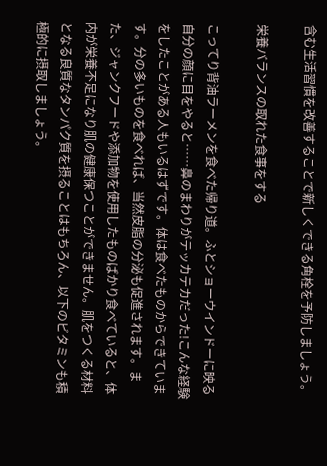含む生活習慣を改善することで新しくできる角栓を予防しましょう。

栄養バランスの取れた食事をする

こってり背油ラーメンを食べた帰り道。ふとショーウインドーに映る自分の顔に目をやると……鼻のまわりがテッカテカだった!こんな経験をしたことがある人もいるはずです。体は食べたものからできています。分の多いものを食べれば、当然皮脂の分泌も促進されます。また、ジャンクフードや添加物を使用したものばかり食べていると、体内が栄養不足になり肌の健康保つことができません。肌をつくる材料となる良質なタンパク質を摂ることはもちろん、以下のビタミンも積極的に摂取しましょう。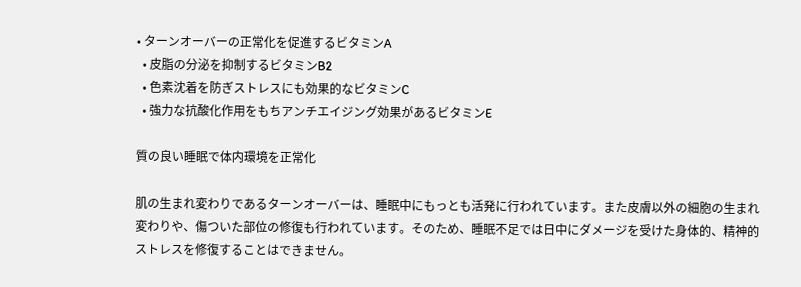• ターンオーバーの正常化を促進するビタミンA
  • 皮脂の分泌を抑制するビタミンB2
  • 色素沈着を防ぎストレスにも効果的なビタミンC
  • 強力な抗酸化作用をもちアンチエイジング効果があるビタミンE

質の良い睡眠で体内環境を正常化

肌の生まれ変わりであるターンオーバーは、睡眠中にもっとも活発に行われています。また皮膚以外の細胞の生まれ変わりや、傷ついた部位の修復も行われています。そのため、睡眠不足では日中にダメージを受けた身体的、精神的ストレスを修復することはできません。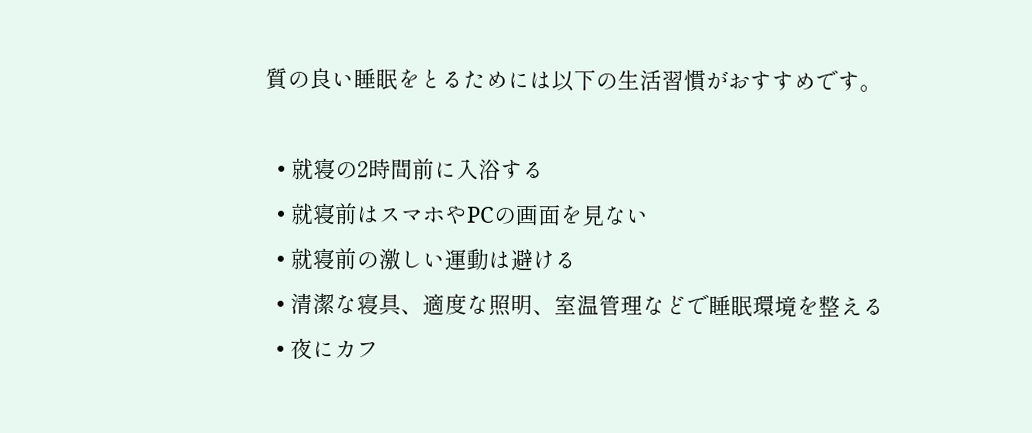質の良い睡眠をとるためには以下の生活習慣がおすすめです。

  • 就寝の2時間前に入浴する
  • 就寝前はスマホやPCの画面を見ない
  • 就寝前の激しい運動は避ける
  • 清潔な寝具、適度な照明、室温管理などで睡眠環境を整える
  • 夜にカフ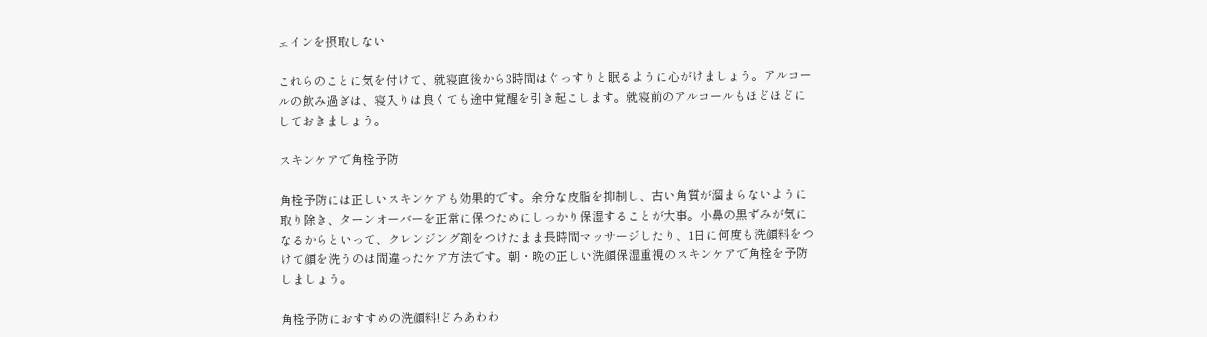ェインを摂取しない

これらのことに気を付けて、就寝直後から3時間はぐっすりと眠るように心がけましょう。アルコールの飲み過ぎは、寝入りは良くても途中覚醒を引き起こします。就寝前のアルコールもほどほどにしておきましょう。

スキンケアで角栓予防

角栓予防には正しいスキンケアも効果的です。余分な皮脂を抑制し、古い角質が溜まらないように取り除き、ターンオーバーを正常に保つためにしっかり保湿することが大事。小鼻の黒ずみが気になるからといって、クレンジング剤をつけたまま長時間マッサージしたり、1日に何度も洗顔料をつけて顔を洗うのは間違ったケア方法です。朝・晩の正しい洗顔保湿重視のスキンケアで角栓を予防しましょう。

角栓予防におすすめの洗顔料!どろあわわ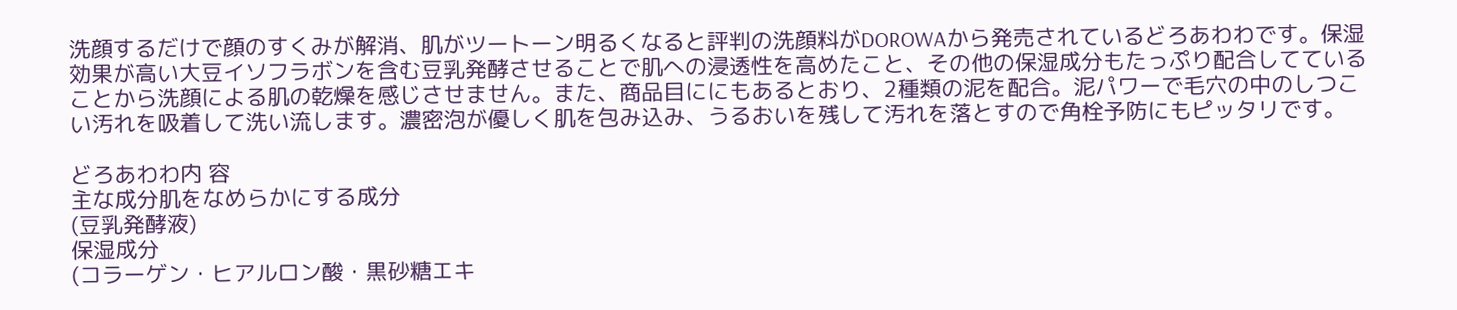洗顔するだけで顔のすくみが解消、肌がツートーン明るくなると評判の洗顔料がDOROWAから発売されているどろあわわです。保湿効果が高い大豆イソフラボンを含む豆乳発酵させることで肌への浸透性を高めたこと、その他の保湿成分もたっぷり配合してていることから洗顔による肌の乾燥を感じさせません。また、商品目ににもあるとおり、2種類の泥を配合。泥パワーで毛穴の中のしつこい汚れを吸着して洗い流します。濃密泡が優しく肌を包み込み、うるおいを残して汚れを落とすので角栓予防にもピッタリです。

どろあわわ内 容
主な成分肌をなめらかにする成分
(豆乳発酵液)
保湿成分
(コラーゲン・ヒアルロン酸・黒砂糖エキ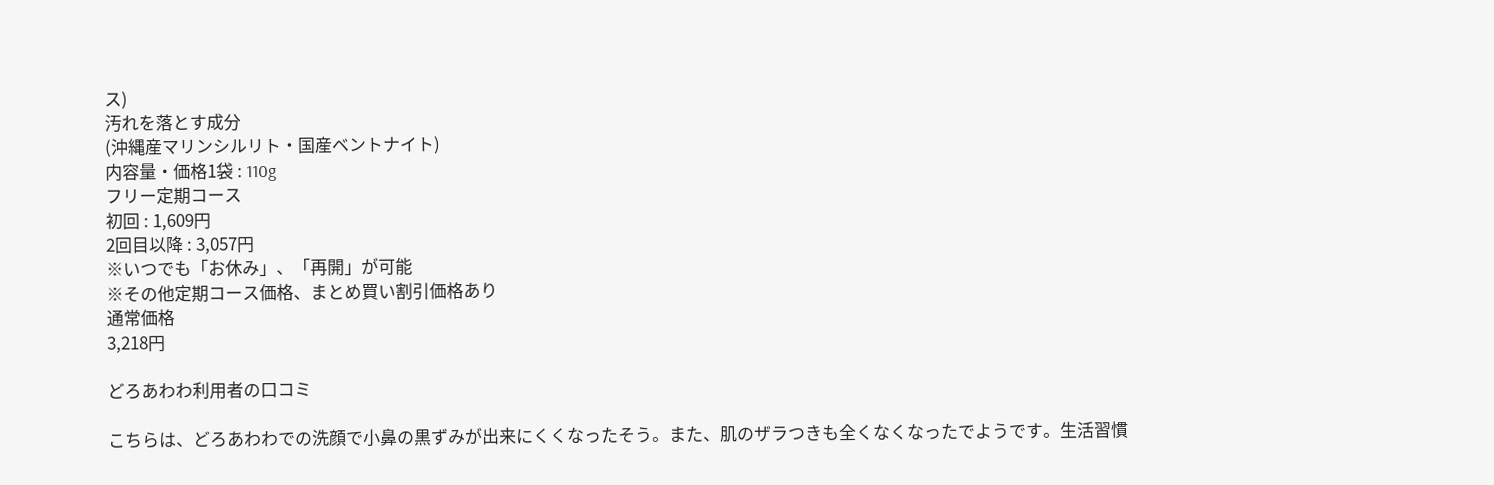ス)
汚れを落とす成分
(沖縄産マリンシルリト・国産ベントナイト)
内容量・価格1袋 : 110g
フリー定期コース
初回 : 1,609円
2回目以降 : 3,057円
※いつでも「お休み」、「再開」が可能
※その他定期コース価格、まとめ買い割引価格あり
通常価格
3,218円

どろあわわ利用者の口コミ

こちらは、どろあわわでの洗顔で小鼻の黒ずみが出来にくくなったそう。また、肌のザラつきも全くなくなったでようです。生活習慣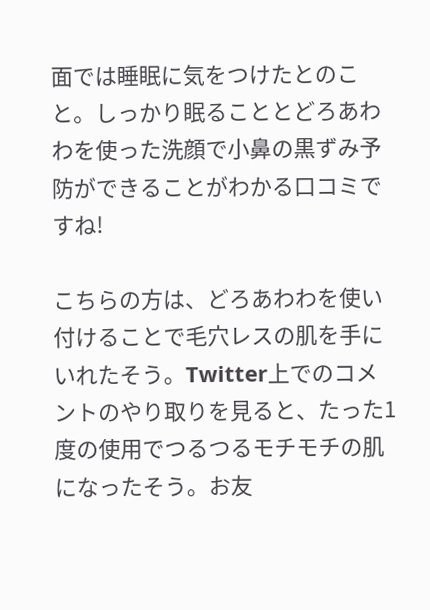面では睡眠に気をつけたとのこと。しっかり眠ることとどろあわわを使った洗顔で小鼻の黒ずみ予防ができることがわかる口コミですね!

こちらの方は、どろあわわを使い付けることで毛穴レスの肌を手にいれたそう。Twitter上でのコメントのやり取りを見ると、たった1度の使用でつるつるモチモチの肌になったそう。お友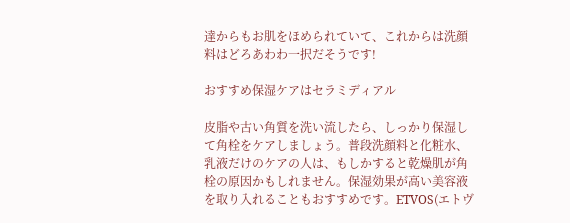達からもお肌をほめられていて、これからは洗顔料はどろあわわ一択だそうです!

おすすめ保湿ケアはセラミディアル

皮脂や古い角質を洗い流したら、しっかり保湿して角栓をケアしましょう。普段洗顔料と化粧水、乳液だけのケアの人は、もしかすると乾燥肌が角栓の原因かもしれません。保湿効果が高い美容液を取り入れることもおすすめです。ETVOS(エトヴ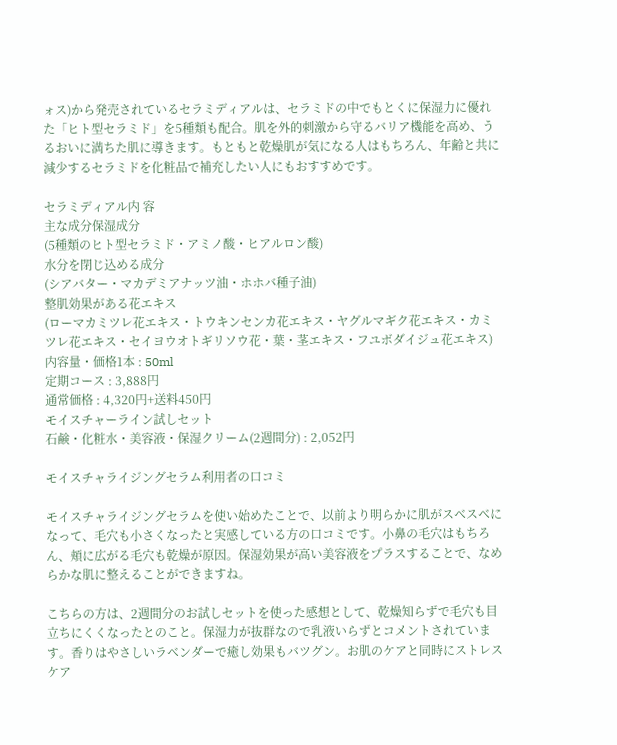ォス)から発売されているセラミディアルは、セラミドの中でもとくに保湿力に優れた「ヒト型セラミド」を5種類も配合。肌を外的刺激から守るバリア機能を高め、うるおいに満ちた肌に導きます。もともと乾燥肌が気になる人はもちろん、年齢と共に減少するセラミドを化粧品で補充したい人にもおすすめです。

セラミディアル内 容
主な成分保湿成分
(5種類のヒト型セラミド・アミノ酸・ヒアルロン酸)
水分を閉じ込める成分
(シアバター・マカデミアナッツ油・ホホバ種子油)
整肌効果がある花エキス
(ローマカミツレ花エキス・トウキンセンカ花エキス・ヤグルマギク花エキス・カミツレ花エキス・セイヨウオトギリソウ花・葉・茎エキス・フユボダイジュ花エキス)
内容量・価格1本 : 50ml
定期コース : 3,888円
通常価格 : 4,320円+送料450円
モイスチャーライン試しセット
石鹸・化粧水・美容液・保湿クリーム(2週間分) : 2,052円

モイスチャライジングセラム利用者の口コミ

モイスチャライジングセラムを使い始めたことで、以前より明らかに肌がスベスベになって、毛穴も小さくなったと実感している方の口コミです。小鼻の毛穴はもちろん、頬に広がる毛穴も乾燥が原因。保湿効果が高い美容液をプラスすることで、なめらかな肌に整えることができますね。

こちらの方は、2週間分のお試しセットを使った感想として、乾燥知らずで毛穴も目立ちにくくなったとのこと。保湿力が抜群なので乳液いらずとコメントされています。香りはやさしいラベンダーで癒し効果もバツグン。お肌のケアと同時にストレスケア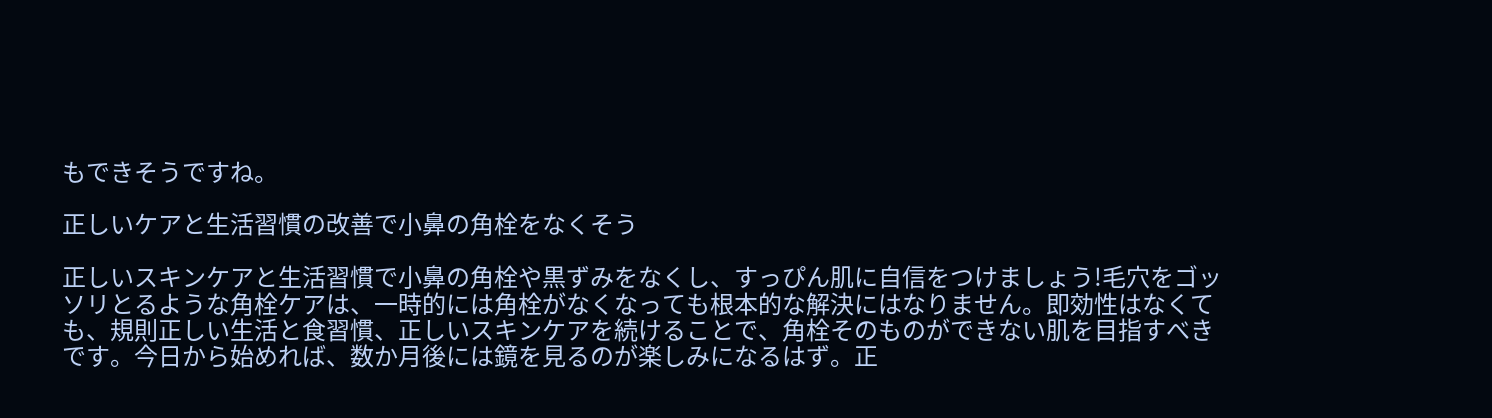もできそうですね。

正しいケアと生活習慣の改善で小鼻の角栓をなくそう

正しいスキンケアと生活習慣で小鼻の角栓や黒ずみをなくし、すっぴん肌に自信をつけましょう!毛穴をゴッソリとるような角栓ケアは、一時的には角栓がなくなっても根本的な解決にはなりません。即効性はなくても、規則正しい生活と食習慣、正しいスキンケアを続けることで、角栓そのものができない肌を目指すべきです。今日から始めれば、数か月後には鏡を見るのが楽しみになるはず。正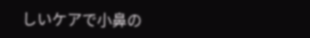しいケアで小鼻の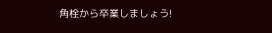角栓から卒業しましょう!